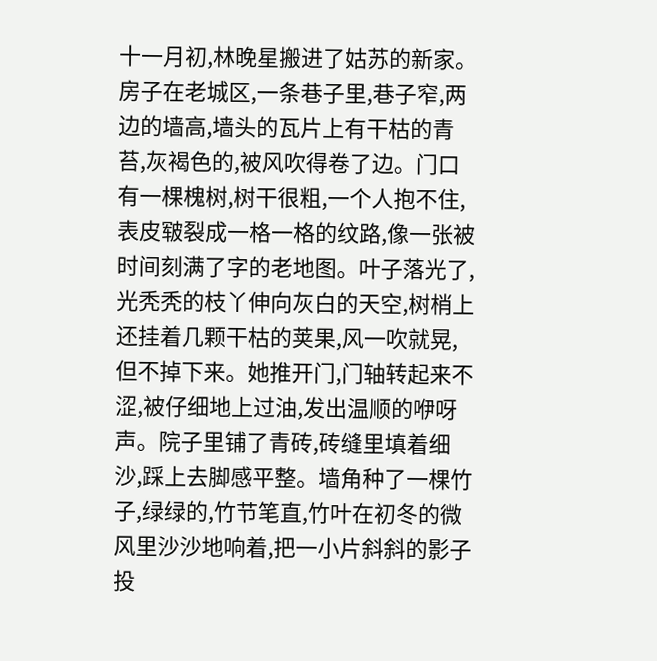十一月初,林晚星搬进了姑苏的新家。
房子在老城区,一条巷子里,巷子窄,两边的墙高,墙头的瓦片上有干枯的青苔,灰褐色的,被风吹得卷了边。门口有一棵槐树,树干很粗,一个人抱不住,表皮皲裂成一格一格的纹路,像一张被时间刻满了字的老地图。叶子落光了,光秃秃的枝丫伸向灰白的天空,树梢上还挂着几颗干枯的荚果,风一吹就晃,但不掉下来。她推开门,门轴转起来不涩,被仔细地上过油,发出温顺的咿呀声。院子里铺了青砖,砖缝里填着细沙,踩上去脚感平整。墙角种了一棵竹子,绿绿的,竹节笔直,竹叶在初冬的微风里沙沙地响着,把一小片斜斜的影子投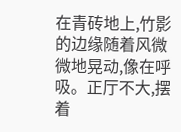在青砖地上,竹影的边缘随着风微微地晃动,像在呼吸。正厅不大,摆着